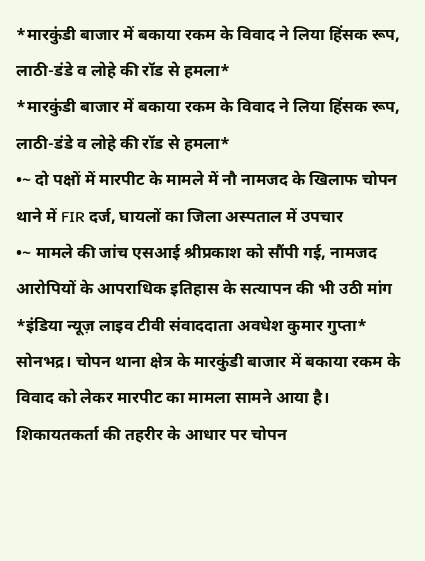*मारकुंडी बाजार में बकाया रकम के विवाद ने लिया हिंसक रूप, लाठी-डंडे व लोहे की रॉड से हमला*
*मारकुंडी बाजार में बकाया रकम के विवाद ने लिया हिंसक रूप, लाठी-डंडे व लोहे की रॉड से हमला*
•~ दो पक्षों में मारपीट के मामले में नौ नामजद के खिलाफ चोपन थाने में FIR दर्ज, घायलों का जिला अस्पताल में उपचार
•~ मामले की जांच एसआई श्रीप्रकाश को सौंपी गई, नामजद आरोपियों के आपराधिक इतिहास के सत्यापन की भी उठी मांग
*इंडिया न्यूज़ लाइव टीवी संवाददाता अवधेश कुमार गुप्ता*
सोनभद्र। चोपन थाना क्षेत्र के मारकुंडी बाजार में बकाया रकम के विवाद को लेकर मारपीट का मामला सामने आया है। शिकायतकर्ता की तहरीर के आधार पर चोपन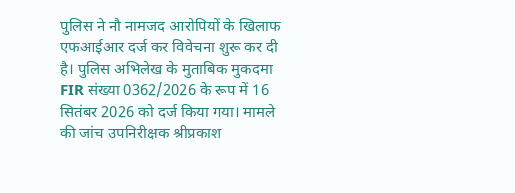पुलिस ने नौ नामजद आरोपियों के खिलाफ एफआईआर दर्ज कर विवेचना शुरू कर दी है। पुलिस अभिलेख के मुताबिक मुकदमा FIR संख्या 0362/2026 के रूप में 16 सितंबर 2026 को दर्ज किया गया। मामले की जांच उपनिरीक्षक श्रीप्रकाश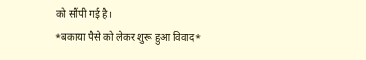को सौंपी गई है।
*बकाया पैसे को लेकर शुरू हुआ विवाद*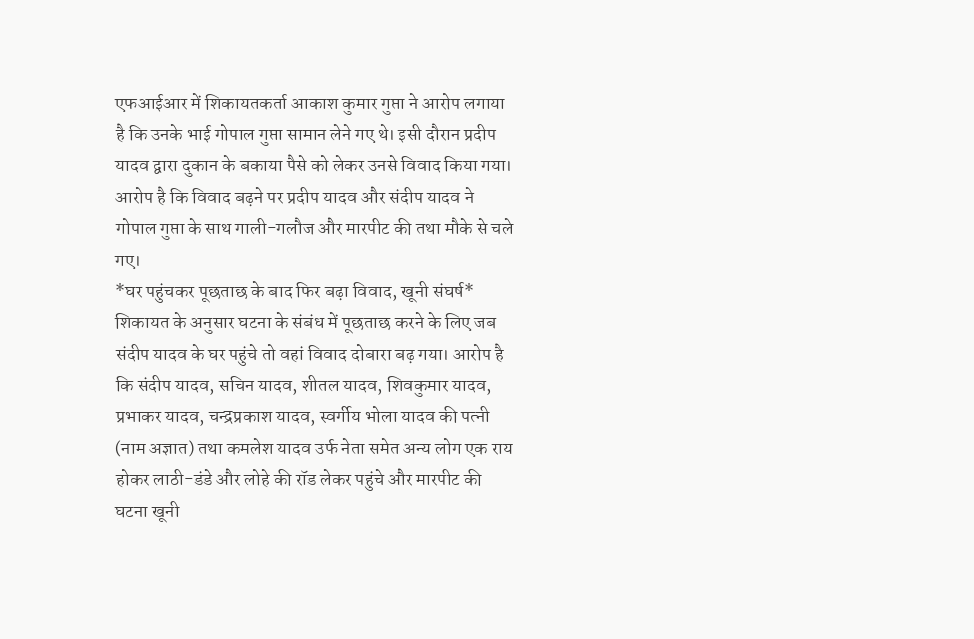एफआईआर में शिकायतकर्ता आकाश कुमार गुप्ता ने आरोप लगाया है कि उनके भाई गोपाल गुप्ता सामान लेने गए थे। इसी दौरान प्रदीप यादव द्वारा दुकान के बकाया पैसे को लेकर उनसे विवाद किया गया। आरोप है कि विवाद बढ़ने पर प्रदीप यादव और संदीप यादव ने गोपाल गुप्ता के साथ गाली-गलौज और मारपीट की तथा मौके से चले गए।
*घर पहुंचकर पूछताछ के बाद फिर बढ़ा विवाद, खूनी संघर्ष*
शिकायत के अनुसार घटना के संबंध में पूछताछ करने के लिए जब संदीप यादव के घर पहुंचे तो वहां विवाद दोबारा बढ़ गया। आरोप है कि संदीप यादव, सचिन यादव, शीतल यादव, शिवकुमार यादव, प्रभाकर यादव, चन्द्रप्रकाश यादव, स्वर्गीय भोला यादव की पत्नी (नाम अज्ञात) तथा कमलेश यादव उर्फ नेता समेत अन्य लोग एक राय होकर लाठी-डंडे और लोहे की रॉड लेकर पहुंचे और मारपीट की घटना खूनी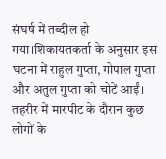संघर्ष में तब्दील हो गया।शिकायतकर्ता के अनुसार इस घटना में राहुल गुप्ता, गोपाल गुप्ता और अतुल गुप्ता को चोटें आईं। तहरीर में मारपीट के दौरान कुछ लोगों के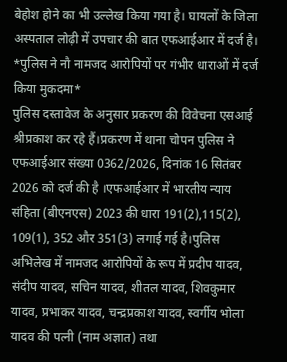बेहोश होने का भी उल्लेख किया गया है। घायलों के जिला अस्पताल लोढ़ी में उपचार की बात एफआईआर में दर्ज है।
*पुलिस ने नौ नामजद आरोपियों पर गंभीर धाराओं में दर्ज किया मुकदमा*
पुलिस दस्तावेज के अनुसार प्रकरण की विवेचना एसआई श्रीप्रकाश कर रहे हैं।प्रकरण में थाना चोपन पुलिस ने एफआईआर संख्या 0362/2026, दिनांक 16 सितंबर 2026 को दर्ज की है ।एफआईआर में भारतीय न्याय संहिता (बीएनएस) 2023 की धारा 191(2),115(2), 109(1), 352 और 351(3) लगाई गई है।पुलिस अभिलेख में नामजद आरोपियों के रूप में प्रदीप यादव, संदीप यादव, सचिन यादव, शीतल यादव, शिवकुमार यादव, प्रभाकर यादव, चन्द्रप्रकाश यादव, स्वर्गीय भोला यादव की पत्नी (नाम अज्ञात) तथा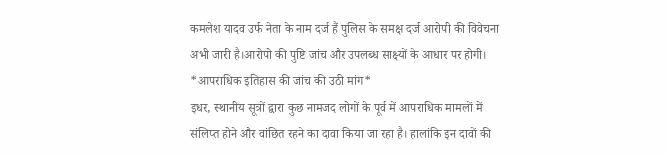कमलेश यादव उर्फ नेता के नाम दर्ज हैं पुलिस के समक्ष दर्ज आरोपी की विवेचना अभी जारी है।आरोपो की पुष्टि जांच और उपलब्ध साक्ष्यों के आधार पर होगी।
*आपराधिक इतिहास की जांच की उठी मांग*
इधर, स्थानीय सूत्रों द्वारा कुछ नामजद लोगों के पूर्व में आपराधिक मामलों में संलिप्त होने और वांछित रहने का दावा किया जा रहा है। हालांकि इन दावों की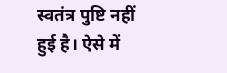स्वतंत्र पुष्टि नहीं हुई है। ऐसे में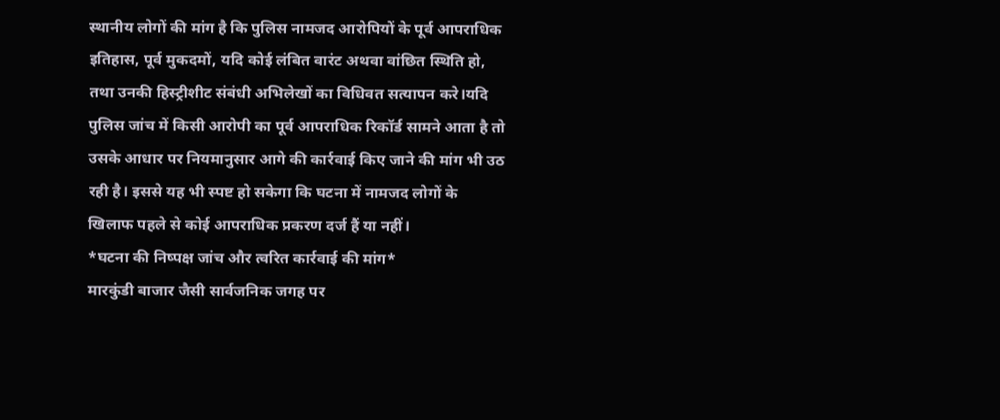स्थानीय लोगों की मांग है कि पुलिस नामजद आरोपियों के पूर्व आपराधिक इतिहास, पूर्व मुकदमों, यदि कोई लंबित वारंट अथवा वांछित स्थिति हो, तथा उनकी हिस्ट्रीशीट संबंधी अभिलेखों का विधिवत सत्यापन करे।यदि पुलिस जांच में किसी आरोपी का पूर्व आपराधिक रिकॉर्ड सामने आता है तो उसके आधार पर नियमानुसार आगे की कार्रवाई किए जाने की मांग भी उठ रही है। इससे यह भी स्पष्ट हो सकेगा कि घटना में नामजद लोगों के खिलाफ पहले से कोई आपराधिक प्रकरण दर्ज हैं या नहीं।
*घटना की निष्पक्ष जांच और त्वरित कार्रवाई की मांग*
मारकुंडी बाजार जैसी सार्वजनिक जगह पर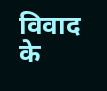विवाद के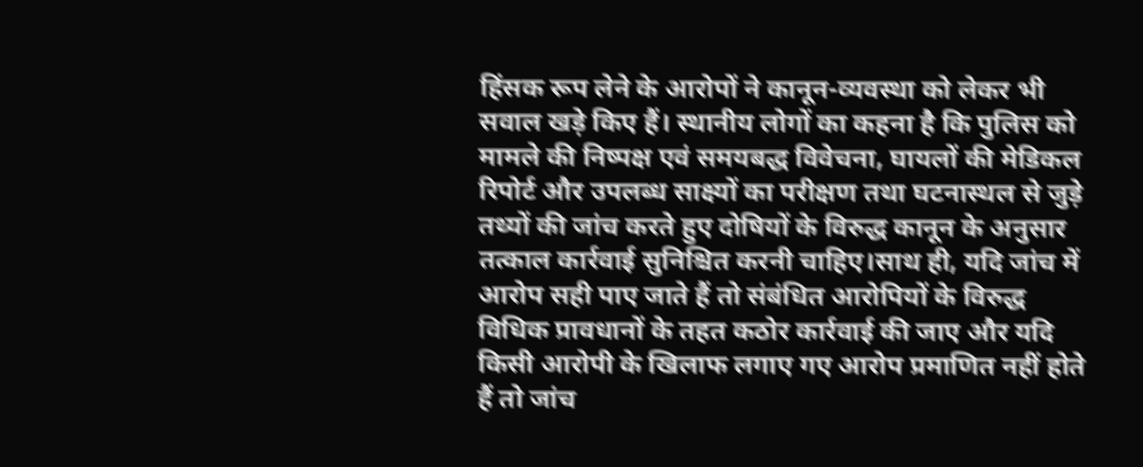हिंसक रूप लेने के आरोपों ने कानून-व्यवस्था को लेकर भी सवाल खड़े किए हैं। स्थानीय लोगों का कहना है कि पुलिस को मामले की निष्पक्ष एवं समयबद्ध विवेचना, घायलों की मेडिकल रिपोर्ट और उपलब्ध साक्ष्यों का परीक्षण तथा घटनास्थल से जुड़े तथ्यों की जांच करते हुए दोषियों के विरुद्ध कानून के अनुसार तत्काल कार्रवाई सुनिश्चित करनी चाहिए।साथ ही, यदि जांच में आरोप सही पाए जाते हैं तो संबंधित आरोपियों के विरुद्ध विधिक प्रावधानों के तहत कठोर कार्रवाई की जाए और यदि किसी आरोपी के खिलाफ लगाए गए आरोप प्रमाणित नहीं होते हैं तो जांच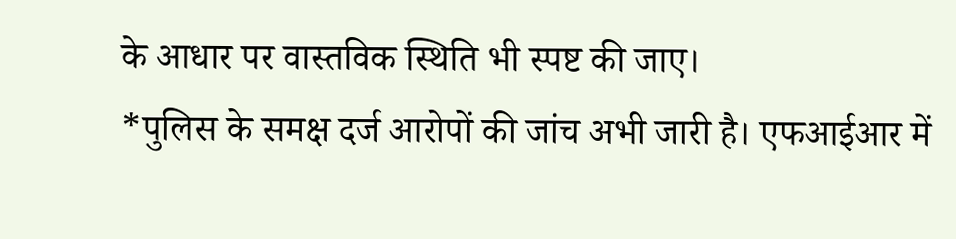के आधार पर वास्तविक स्थिति भी स्पष्ट की जाए।
*पुलिस के समक्ष दर्ज आरोपों की जांच अभी जारी है। एफआईआर में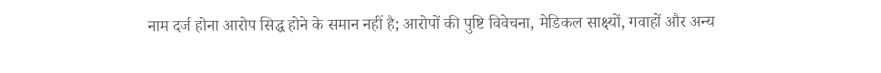नाम दर्ज होना आरोप सिद्ध होने के समान नहीं है; आरोपों की पुष्टि विवेचना, मेडिकल साक्ष्यों, गवाहों और अन्य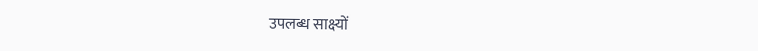उपलब्ध साक्ष्यों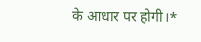के आधार पर होगी।*